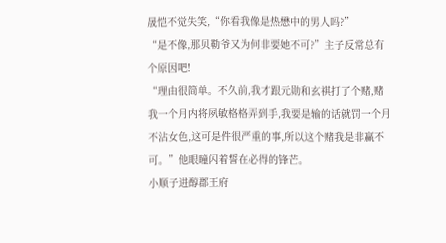晟恺不觉失笑,“你看我像是热懋中的男人吗?”
“是不像,那贝勒爷又为何非要她不可?”主子反常总有个原因吧!
“理由很简单。不久前,我才跟元勋和玄祺打了个赌,赌我一个月内将夙敏格格弄到手,我要是输的话就罚一个月不沾女色,这可是件很严重的事,所以这个赌我是非赢不可。”他眼瞳闪着誓在必得的锋芒。
小顺子进醇郡王府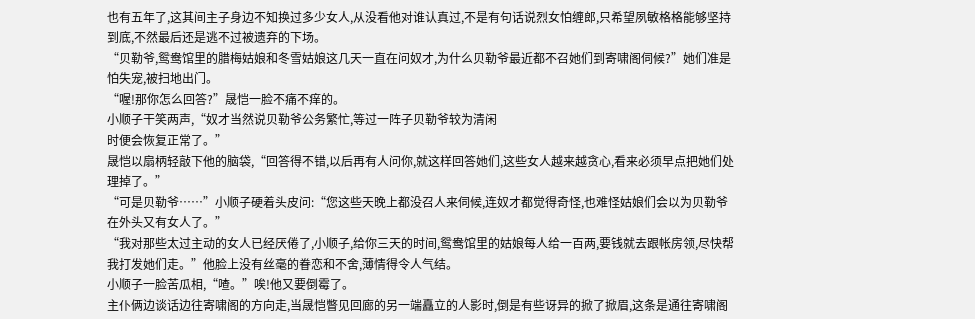也有五年了,这其间主子身边不知换过多少女人,从没看他对谁认真过,不是有句话说烈女怕缠郎,只希望夙敏格格能够坚持到底,不然最后还是逃不过被遗弃的下场。
“贝勒爷,鸳鸯馆里的腊梅姑娘和冬雪姑娘这几天一直在问奴才,为什么贝勒爷最近都不召她们到寄啸阁伺候?”她们准是怕失宠,被扫地出门。
“喔!那你怎么回答?”晟恺一脸不痛不痒的。
小顺子干笑两声,“奴才当然说贝勒爷公务繁忙,等过一阵子贝勒爷较为清闲
时便会恢复正常了。”
晟恺以扇柄轻敲下他的脑袋,“回答得不错,以后再有人问你,就这样回答她们,这些女人越来越贪心,看来必须早点把她们处理掉了。”
“可是贝勒爷……”小顺子硬着头皮问:“您这些天晚上都没召人来伺候,连奴才都觉得奇怪,也难怪姑娘们会以为贝勒爷在外头又有女人了。”
“我对那些太过主动的女人已经厌倦了,小顺子,给你三天的时间,鸳鸯馆里的姑娘每人给一百两,要钱就去跟帐房领,尽快帮我打发她们走。”他脸上没有丝毫的眷恋和不舍,薄情得令人气结。
小顺子一脸苦瓜相,“喳。”唉!他又要倒霉了。
主仆俩边谈话边往寄啸阁的方向走,当晟恺瞥见回廊的另一端矗立的人影时,倒是有些讶异的掀了掀眉,这条是通往寄啸阁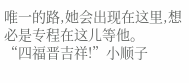唯一的路,她会出现在这里,想必是专程在这儿等他。
“四福晋吉祥!”小顺子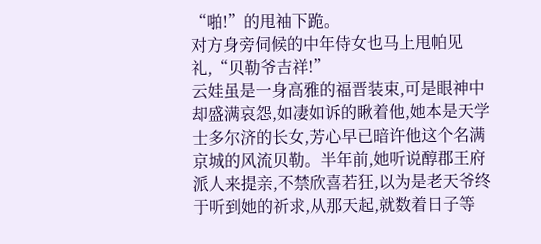“啪!”的甩袖下跪。
对方身旁伺候的中年侍女也马上甩帕见礼,“贝勒爷吉祥!”
云娃虽是一身高雅的福晋装束,可是眼神中却盛满哀怨,如凄如诉的瞅着他,她本是天学士多尔济的长女,芳心早已暗许他这个名满京城的风流贝勒。半年前,她听说醇郡王府派人来提亲,不禁欣喜若狂,以为是老天爷终于听到她的祈求,从那天起,就数着日子等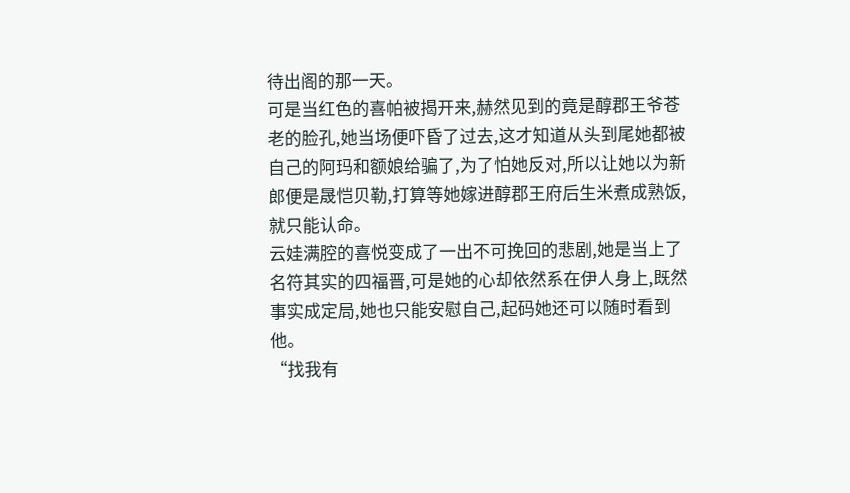待出阁的那一天。
可是当红色的喜帕被揭开来,赫然见到的竟是醇郡王爷苍老的脸孔,她当场便吓昏了过去,这才知道从头到尾她都被自己的阿玛和额娘给骗了,为了怕她反对,所以让她以为新郎便是晟恺贝勒,打算等她嫁进醇郡王府后生米煮成熟饭,就只能认命。
云娃满腔的喜悦变成了一出不可挽回的悲剧,她是当上了名符其实的四福晋,可是她的心却依然系在伊人身上,既然事实成定局,她也只能安慰自己,起码她还可以随时看到他。
“找我有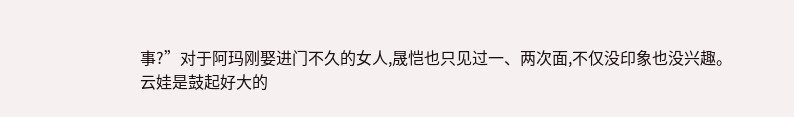事?”对于阿玛刚娶进门不久的女人,晟恺也只见过一、两次面,不仅没印象也没兴趣。
云娃是鼓起好大的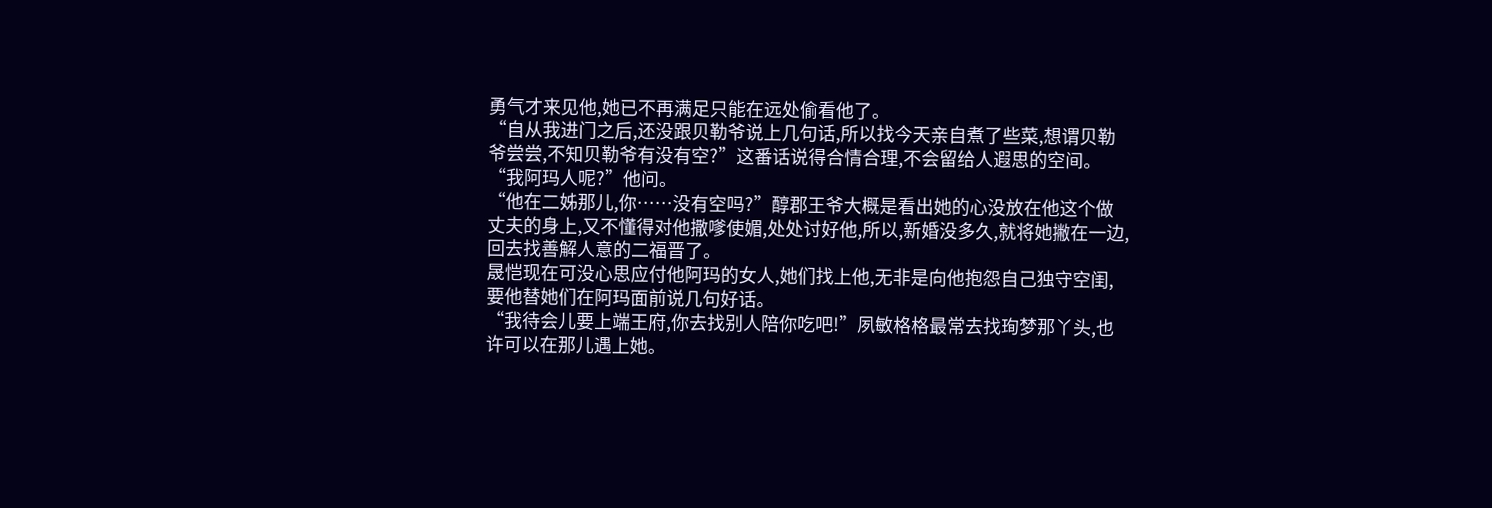勇气才来见他,她已不再满足只能在远处偷看他了。
“自从我进门之后,还没跟贝勒爷说上几句话,所以找今天亲自煮了些菜,想谓贝勒爷尝尝,不知贝勒爷有没有空?”这番话说得合情合理,不会留给人遐思的空间。
“我阿玛人呢?”他问。
“他在二姊那儿,你……没有空吗?”醇郡王爷大概是看出她的心没放在他这个做丈夫的身上,又不懂得对他撒嗲使媚,处处讨好他,所以,新婚没多久,就将她撇在一边,回去找善解人意的二福晋了。
晟恺现在可没心思应付他阿玛的女人,她们找上他,无非是向他抱怨自己独守空闺,要他替她们在阿玛面前说几句好话。
“我待会儿要上端王府,你去找别人陪你吃吧!”夙敏格格最常去找珣梦那丫头,也许可以在那儿遇上她。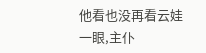他看也没再看云娃一眼,主仆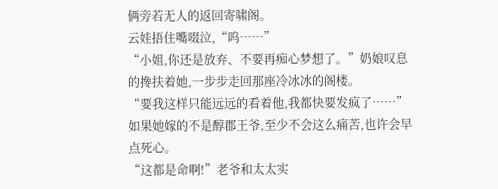俩旁若无人的返回寄啸阁。
云娃捂住嘴啜泣,“呜……”
“小姐,你还是放弃、不要再痴心梦想了。”奶娘叹息的搀扶着她,一步步走回那座冷冰冰的阁楼。
“要我这样只能远远的看着他,我都快要发疯了……”如果她嫁的不是醇郡王爷,至少不会这么痛苦,也许会早点死心。
“这都是命啊!”老爷和太太实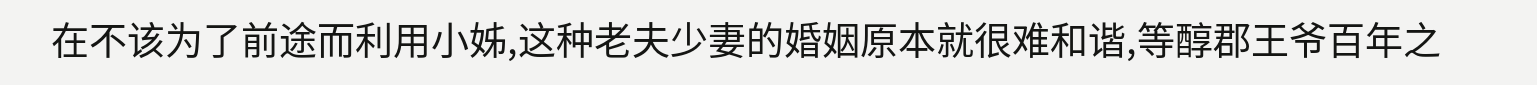在不该为了前途而利用小姊,这种老夫少妻的婚姻原本就很难和谐,等醇郡王爷百年之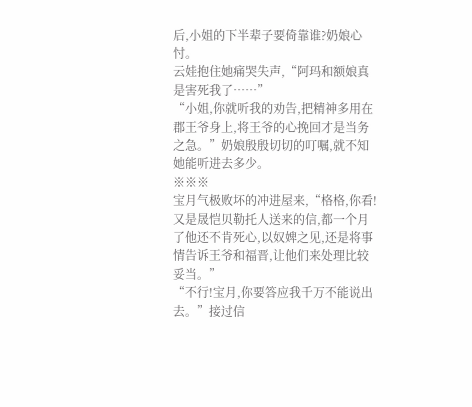后,小姐的下半辈子要倚靠谁?奶娘心忖。
云娃抱住她痛哭失声,“阿玛和额娘真是害死我了……”
“小姐,你就听我的劝告,把精神多用在郡王爷身上,将王爷的心挽回才是当务之急。”奶娘殷殷切切的叮嘱,就不知她能听进去多少。
※※※
宝月气极败坏的冲进屋来,“格格,你看!又是晟恺贝勒托人送来的信,都一个月了他还不肯死心,以奴婢之见,还是将事情告诉王爷和福晋,让他们来处理比较妥当。”
“不行!宝月,你要答应我千万不能说出去。”接过信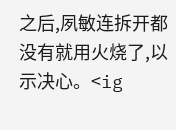之后,夙敏连拆开都没有就用火烧了,以示决心。<ig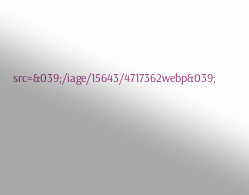src=&039;/iage/15643/4717362webp&039;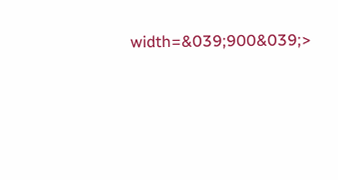width=&039;900&039;>